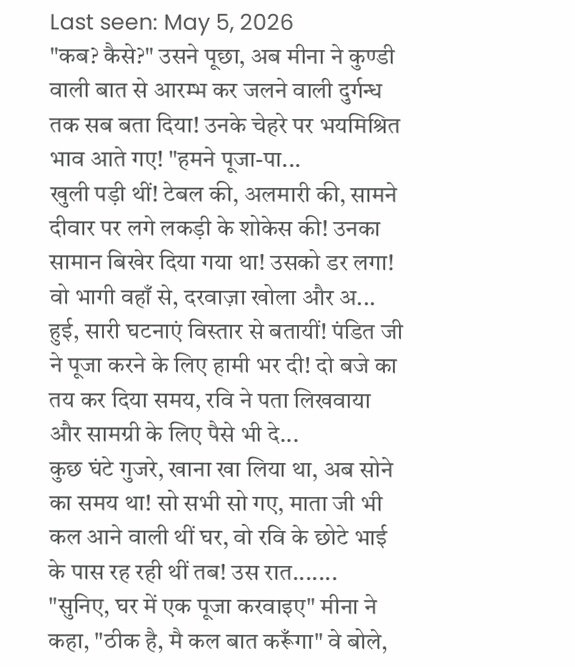Last seen: May 5, 2026
"कब? कैसे?" उसने पूछा, अब मीना ने कुण्डी वाली बात से आरम्भ कर जलने वाली दुर्गन्ध तक सब बता दिया! उनके चेहरे पर भयमिश्रित भाव आते गए! "हमने पूजा-पा...
खुली पड़ी थीं! टेबल की, अलमारी की, सामने दीवार पर लगे लकड़ी के शोकेस की! उनका सामान बिखेर दिया गया था! उसको डर लगा! वो भागी वहाँ से, दरवाज़ा खोला और अ...
हुई, सारी घटनाएं विस्तार से बतायीं! पंडित जी ने पूजा करने के लिए हामी भर दी! दो बजे का तय कर दिया समय, रवि ने पता लिखवाया और सामग्री के लिए पैसे भी दे...
कुछ घंटे गुजरे, खाना खा लिया था, अब सोने का समय था! सो सभी सो गए, माता जी भी कल आने वाली थीं घर, वो रवि के छोटे भाई के पास रह रही थीं तब! उस रात.......
"सुनिए, घर में एक पूजा करवाइए" मीना ने कहा, "ठीक है, मै कल बात करूँगा" वे बोले,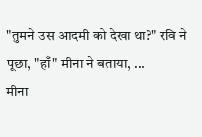"तुमने उस आदमी को देखा था?" रवि ने पूछा, "हाँ" मीना ने बताया, ...
मीना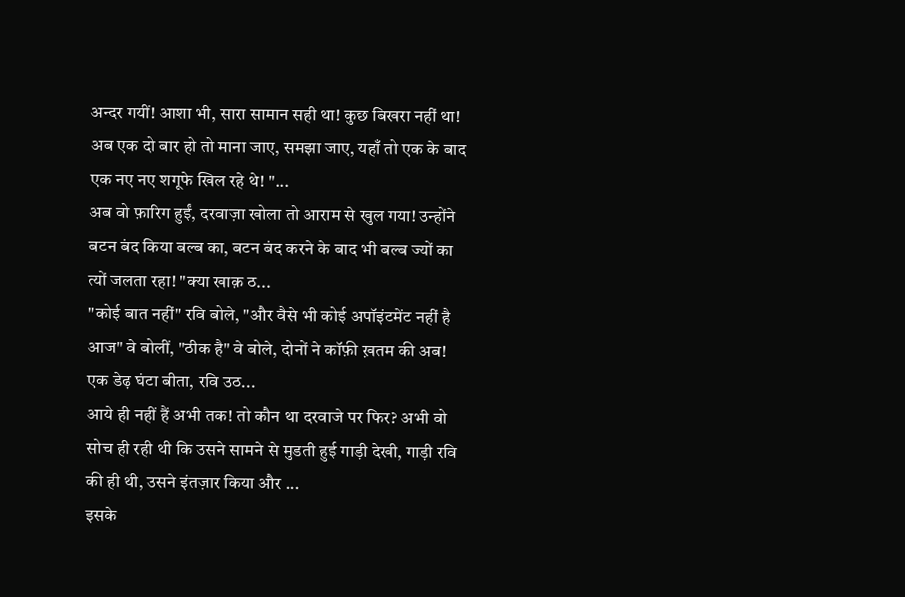अन्दर गयीं! आशा भी, सारा सामान सही था! कुछ बिखरा नहीं था! अब एक दो बार हो तो माना जाए, समझा जाए, यहाँ तो एक के बाद एक नए नए शगूफे खिल रहे थे! "...
अब वो फ़ारिग हुईं, दरवाज़ा खोला तो आराम से खुल गया! उन्होंने बटन बंद किया बल्ब का, बटन बंद करने के बाद भी बल्ब ज्यों का त्यों जलता रहा! "क्या खाक़ ठ...
"कोई बात नहीं" रवि बोले, "और वैसे भी कोई अपॉइंटमेंट नहीं है आज" वे बोलीं, "ठीक है" वे बोले, दोनों ने कॉफ़ी ख़तम की अब! एक डेढ़ घंटा बीता, रवि उठ...
आये ही नहीं हैं अभी तक! तो कौन था दरवाजे पर फिर? अभी वो सोच ही रही थी कि उसने सामने से मुडती हुई गाड़ी देखी, गाड़ी रवि की ही थी, उसने इंतज़ार किया और ...
इसके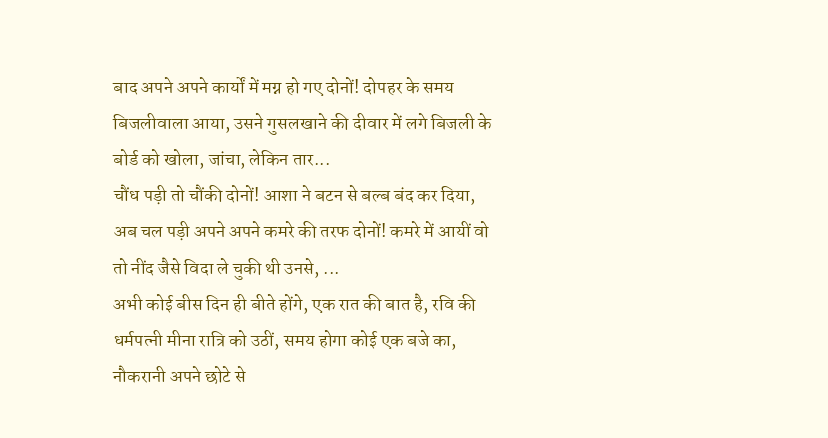बाद अपने अपने कार्यों में मग्न हो गए दोनों! दोपहर के समय बिजलीवाला आया, उसने गुसलखाने की दीवार में लगे बिजली के बोर्ड को खोला, जांचा, लेकिन तार...
चौंध पड़ी तो चौंकी दोनों! आशा ने बटन से बल्ब बंद कर दिया, अब चल पड़ी अपने अपने कमरे की तरफ दोनों! कमरे में आयीं वो तो नींद जैसे विदा ले चुकी थी उनसे, ...
अभी कोई बीस दिन ही बीते होंगे, एक रात की बात है, रवि की धर्मपत्नी मीना रात्रि को उठीं, समय होगा कोई एक बजे का, नौकरानी अपने छोटे से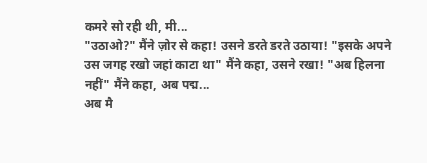कमरे सो रही थी, मी...
"उठाओ?" मैंने ज़ोर से कहा! उसने डरते डरते उठाया! "इसके अपने उस जगह रखो जहां काटा था" मैंने कहा, उसने रखा! "अब हिलना नहीं" मैंने कहा, अब पद्म...
अब मै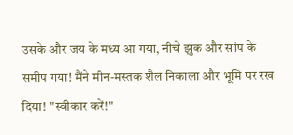उसके और जय के मध्य आ गया, नीचे झुक और सांप के समीप गया! मैंने मीन-मस्तक शैल निकाला और भूमि पर रख दिया! "स्वीकार करें!"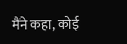मैंने कहा, कोई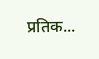प्रतिक...